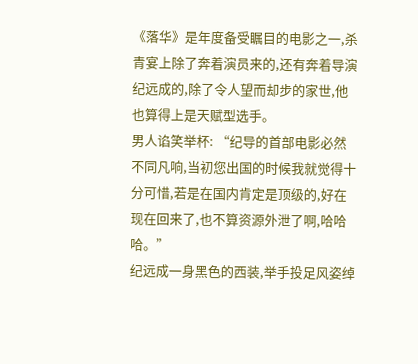《落华》是年度备受瞩目的电影之一,杀青宴上除了奔着演员来的,还有奔着导演纪远成的,除了令人望而却步的家世,他也算得上是天赋型选手。
男人谄笑举杯: “纪导的首部电影必然不同凡响,当初您出国的时候我就觉得十分可惜,若是在国内肯定是顶级的,好在现在回来了,也不算资源外泄了啊,哈哈哈。”
纪远成一身黑色的西装,举手投足风姿绰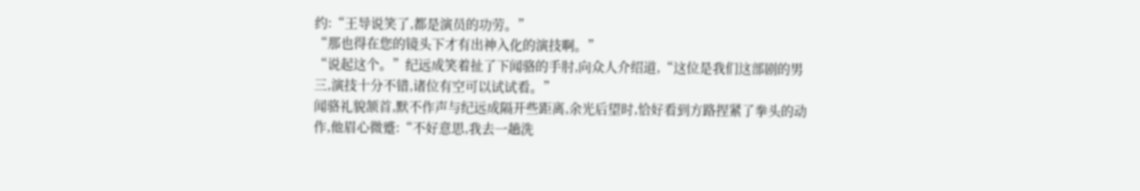约:“王导说笑了,都是演员的功劳。”
“那也得在您的镜头下才有出神入化的演技啊。”
“说起这个。”纪远成笑着扯了下闻骆的手肘,向众人介绍道,“这位是我们这部剧的男三,演技十分不错,诸位有空可以试试看。”
闻骆礼貌颔首,默不作声与纪远成隔开些距离,余光后望时,恰好看到方路捏紧了拳头的动作,他眉心微蹙:“不好意思,我去一趟洗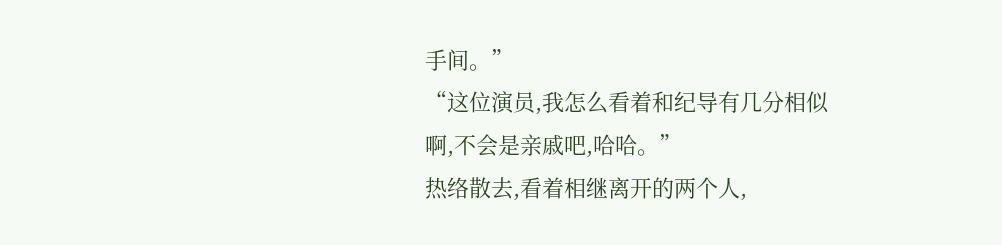手间。”
“这位演员,我怎么看着和纪导有几分相似啊,不会是亲戚吧,哈哈。”
热络散去,看着相继离开的两个人,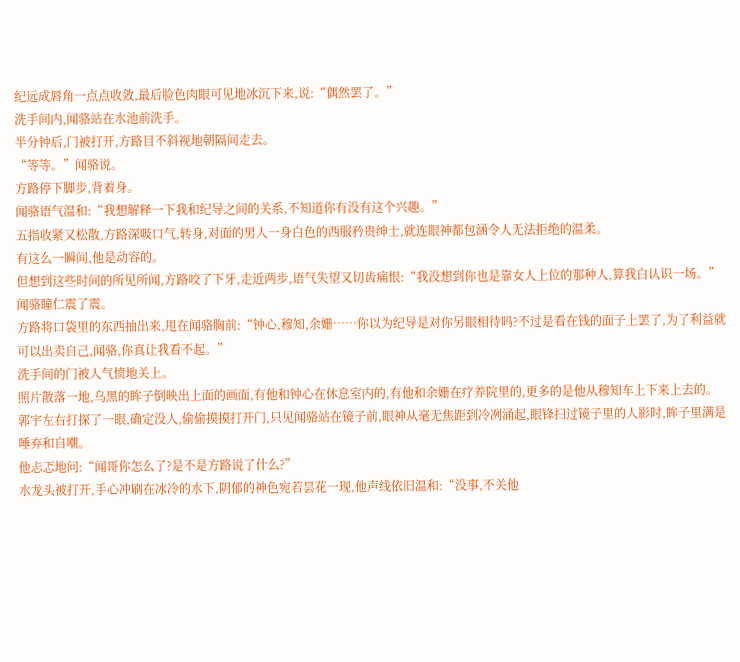纪远成唇角一点点收敛,最后脸色肉眼可见地冰沉下来,说:“偶然罢了。”
洗手间内,闻骆站在水池前洗手。
半分钟后,门被打开,方路目不斜视地朝隔间走去。
“等等。”闻骆说。
方路停下脚步,背着身。
闻骆语气温和:“我想解释一下我和纪导之间的关系,不知道你有没有这个兴趣。”
五指收紧又松散,方路深吸口气,转身,对面的男人一身白色的西服矜贵绅士,就连眼神都包涵令人无法拒绝的温柔。
有这么一瞬间,他是动容的。
但想到这些时间的所见所闻,方路咬了下牙,走近两步,语气失望又切齿痛恨:“我没想到你也是靠女人上位的那种人,算我白认识一场。”
闻骆瞳仁震了震。
方路将口袋里的东西抽出来,甩在闻骆胸前:“钟心,穆知,余姗……你以为纪导是对你另眼相待吗?不过是看在钱的面子上罢了,为了利益就可以出卖自己,闻骆,你真让我看不起。”
洗手间的门被人气愤地关上。
照片散落一地,乌黑的眸子倒映出上面的画面,有他和钟心在休息室内的,有他和余姗在疗养院里的,更多的是他从穆知车上下来上去的。
郭宇左右打探了一眼,确定没人,偷偷摸摸打开门,只见闻骆站在镜子前,眼神从毫无焦距到冷冽涌起,眼锋扫过镜子里的人影时,眸子里满是唾弃和自嘲。
他忐忑地问:“闻哥你怎么了?是不是方路说了什么?”
水龙头被打开,手心冲刷在冰冷的水下,阴郁的神色宛若昙花一现,他声线依旧温和:“没事,不关他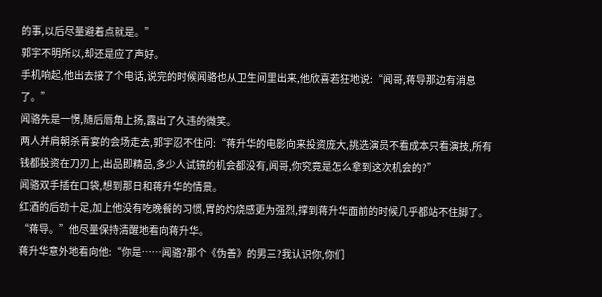的事,以后尽量避着点就是。”
郭宇不明所以,却还是应了声好。
手机响起,他出去接了个电话,说完的时候闻骆也从卫生间里出来,他欣喜若狂地说:“闻哥,蒋导那边有消息了。”
闻骆先是一愣,随后唇角上扬,露出了久违的微笑。
两人并肩朝杀青宴的会场走去,郭宇忍不住问:“蒋升华的电影向来投资庞大,挑选演员不看成本只看演技,所有钱都投资在刀刃上,出品即精品,多少人试镜的机会都没有,闻哥,你究竟是怎么拿到这次机会的?”
闻骆双手插在口袋,想到那日和蒋升华的情景。
红酒的后劲十足,加上他没有吃晚餐的习惯,胃的灼烧感更为强烈,撑到蒋升华面前的时候几乎都站不住脚了。
“蒋导。”他尽量保持清醒地看向蒋升华。
蒋升华意外地看向他:“你是……闻骆?那个《伪善》的男三?我认识你,你们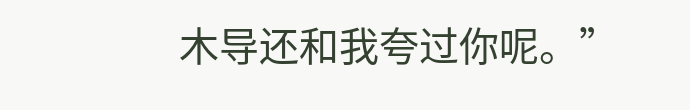木导还和我夸过你呢。”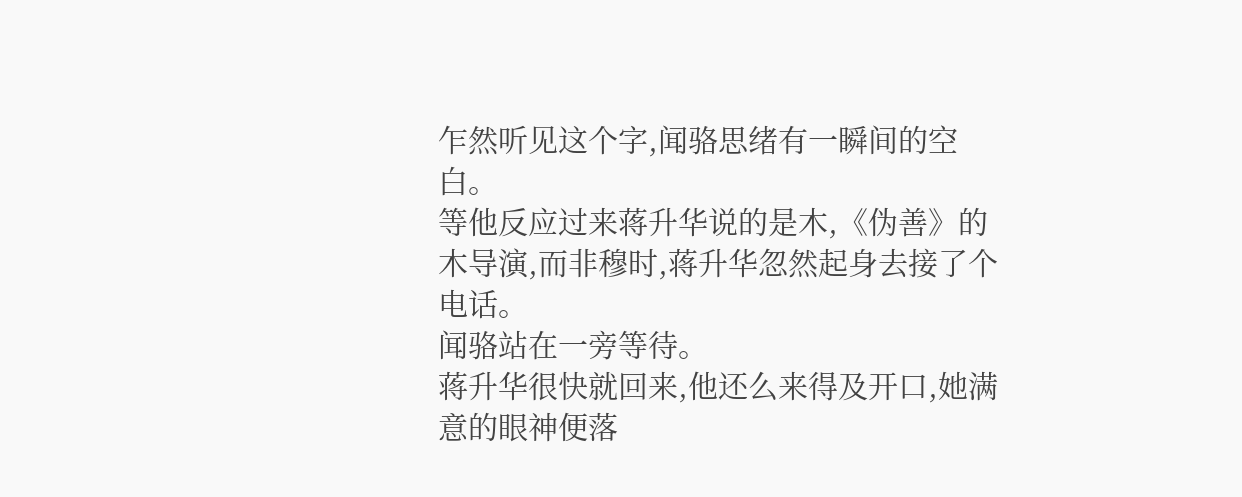乍然听见这个字,闻骆思绪有一瞬间的空白。
等他反应过来蒋升华说的是木,《伪善》的木导演,而非穆时,蒋升华忽然起身去接了个电话。
闻骆站在一旁等待。
蒋升华很快就回来,他还么来得及开口,她满意的眼神便落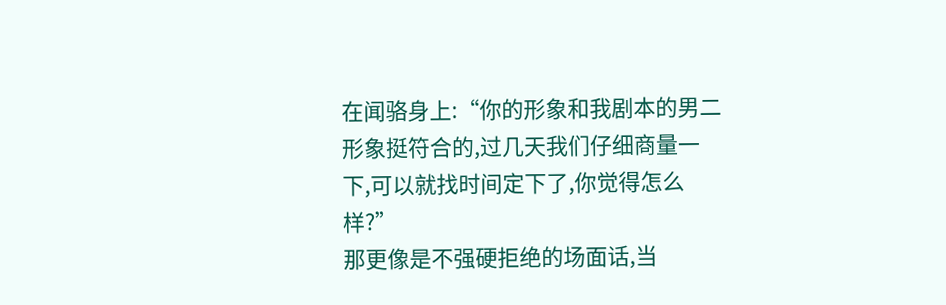在闻骆身上:“你的形象和我剧本的男二形象挺符合的,过几天我们仔细商量一下,可以就找时间定下了,你觉得怎么样?”
那更像是不强硬拒绝的场面话,当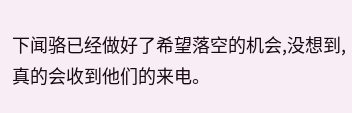下闻骆已经做好了希望落空的机会,没想到,真的会收到他们的来电。